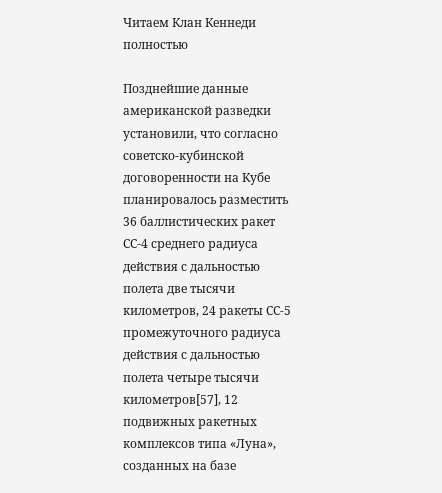Читаем Клан Кеннеди полностью

Позднейшие данные американской разведки установили, что согласно советско-кубинской договоренности на Кубе планировалось разместить 36 баллистических ракет СС-4 среднего радиуса действия с дальностью полета две тысячи километров, 24 ракеты СС-5 промежуточного радиуса действия с дальностью полета четыре тысячи километров[57], 12 подвижных ракетных комплексов типа «Луна», созданных на базе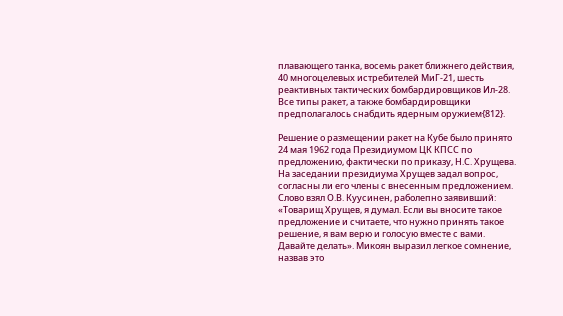плавающего танка, восемь ракет ближнего действия, 40 многоцелевых истребителей МиГ-21, шесть реактивных тактических бомбардировщиков Ил-28. Все типы ракет, а также бомбардировщики предполагалось снабдить ядерным оружием{812}.

Решение о размещении ракет на Кубе было принято 24 мая 1962 года Президиумом ЦК КПСС по предложению, фактически по приказу, Н.С. Хрущева. На заседании президиума Хрущев задал вопрос, согласны ли его члены с внесенным предложением. Слово взял О.В. Куусинен, раболепно заявивший: «Товарищ Хрущев, я думал. Если вы вносите такое предложение и считаете, что нужно принять такое решение, я вам верю и голосую вместе с вами. Давайте делать». Микоян выразил легкое сомнение, назвав это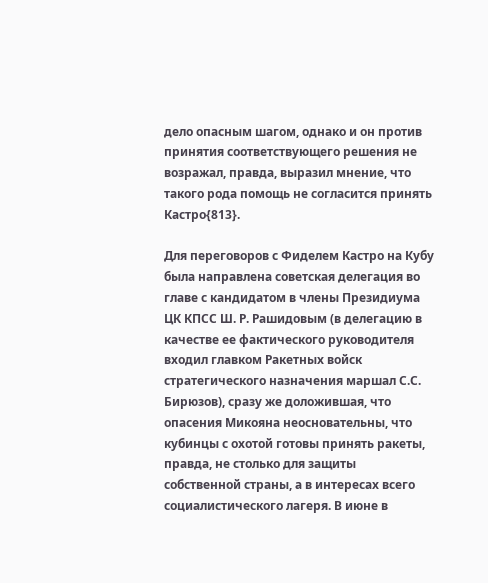дело опасным шагом, однако и он против принятия соответствующего решения не возражал, правда, выразил мнение, что такого рода помощь не согласится принять Кастро{813}.

Для переговоров с Фиделем Кастро на Кубу была направлена советская делегация во главе с кандидатом в члены Президиума ЦК КПСС Ш. Р. Рашидовым (в делегацию в качестве ее фактического руководителя входил главком Ракетных войск стратегического назначения маршал С.С. Бирюзов), сразу же доложившая, что опасения Микояна неосновательны, что кубинцы с охотой готовы принять ракеты, правда, не столько для защиты собственной страны, а в интересах всего социалистического лагеря. В июне в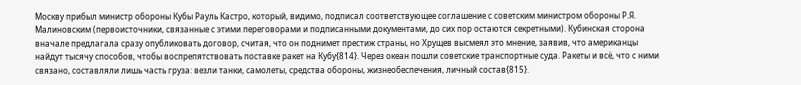Москву прибыл министр обороны Кубы Рауль Кастро, который, видимо, подписал соответствующее соглашение с советским министром обороны Р.Я. Малиновским (первоисточники, связанные с этими переговорами и подписанными документами, до сих пор остаются секретными). Кубинская сторона вначале предлагала сразу опубликовать договор, считая, что он поднимет престиж страны, но Хрущев высмеял это мнение, заявив, что американцы найдут тысячу способов, чтобы воспрепятствовать поставке ракет на Кубу{814}. Через океан пошли советские транспортные суда. Ракеты и всё, что с ними связано, составляли лишь часть груза: везли танки, самолеты, средства обороны, жизнеобеспечения, личный состав{815}.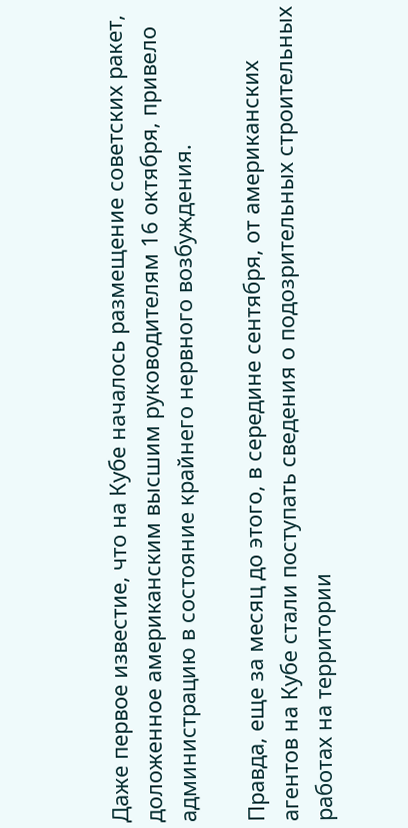Даже первое известие, что на Кубе началось размещение советских ракет, доложенное американским высшим руководителям 16 октября, привело администрацию в состояние крайнего нервного возбуждения.

Правда, еще за месяц до этого, в середине сентября, от американских агентов на Кубе стали поступать сведения о подозрительных строительных работах на территории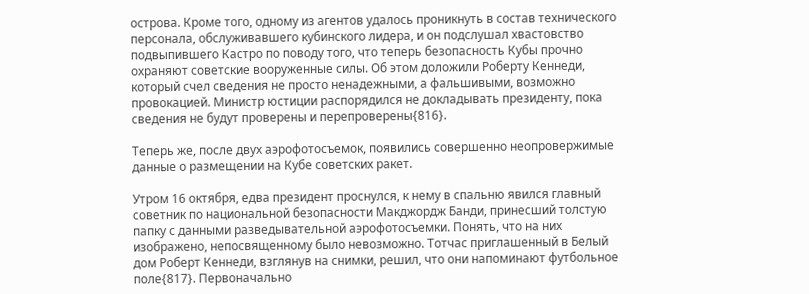острова. Кроме того, одному из агентов удалось проникнуть в состав технического персонала, обслуживавшего кубинского лидера, и он подслушал хвастовство подвыпившего Кастро по поводу того, что теперь безопасность Кубы прочно охраняют советские вооруженные силы. Об этом доложили Роберту Кеннеди, который счел сведения не просто ненадежными, а фальшивыми, возможно провокацией. Министр юстиции распорядился не докладывать президенту, пока сведения не будут проверены и перепроверены{816}.

Теперь же, после двух аэрофотосъемок, появились совершенно неопровержимые данные о размещении на Кубе советских ракет.

Утром 16 октября, едва президент проснулся, к нему в спальню явился главный советник по национальной безопасности Макджордж Банди, принесший толстую папку с данными разведывательной аэрофотосъемки. Понять, что на них изображено, непосвященному было невозможно. Тотчас приглашенный в Белый дом Роберт Кеннеди, взглянув на снимки, решил, что они напоминают футбольное поле{817}. Первоначально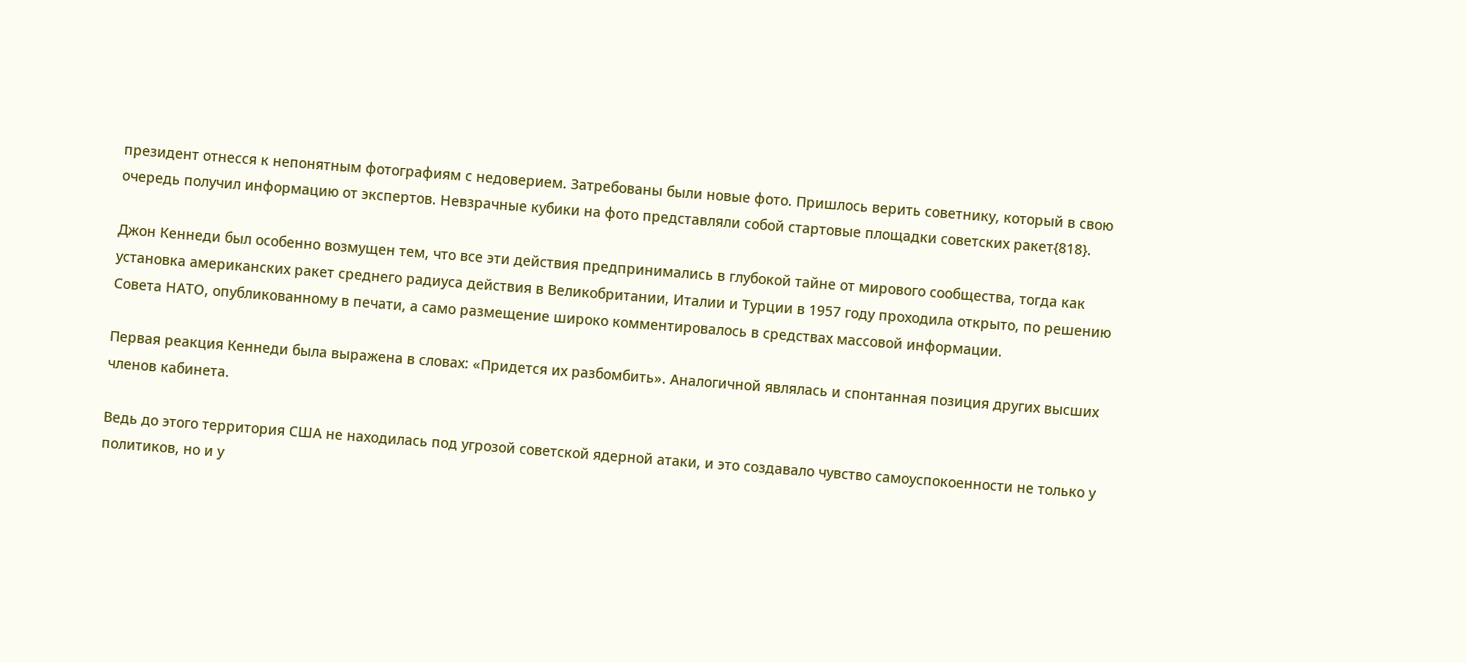президент отнесся к непонятным фотографиям с недоверием. Затребованы были новые фото. Пришлось верить советнику, который в свою очередь получил информацию от экспертов. Невзрачные кубики на фото представляли собой стартовые площадки советских ракет{818}.

Джон Кеннеди был особенно возмущен тем, что все эти действия предпринимались в глубокой тайне от мирового сообщества, тогда как установка американских ракет среднего радиуса действия в Великобритании, Италии и Турции в 1957 году проходила открыто, по решению Совета НАТО, опубликованному в печати, а само размещение широко комментировалось в средствах массовой информации.

Первая реакция Кеннеди была выражена в словах: «Придется их разбомбить». Аналогичной являлась и спонтанная позиция других высших членов кабинета.

Ведь до этого территория США не находилась под угрозой советской ядерной атаки, и это создавало чувство самоуспокоенности не только у политиков, но и у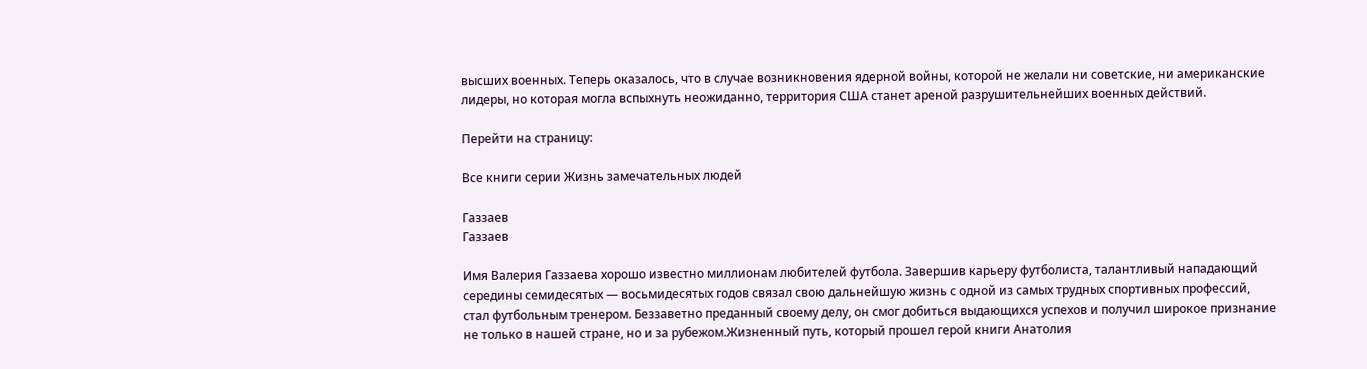высших военных. Теперь оказалось, что в случае возникновения ядерной войны, которой не желали ни советские, ни американские лидеры, но которая могла вспыхнуть неожиданно, территория США станет ареной разрушительнейших военных действий.

Перейти на страницу:

Все книги серии Жизнь замечательных людей

Газзаев
Газзаев

Имя Валерия Газзаева хорошо известно миллионам любителей футбола. Завершив карьеру футболиста, талантливый нападающий середины семидесятых — восьмидесятых годов связал свою дальнейшую жизнь с одной из самых трудных спортивных профессий, стал футбольным тренером. Беззаветно преданный своему делу, он смог добиться выдающихся успехов и получил широкое признание не только в нашей стране, но и за рубежом.Жизненный путь, который прошел герой книги Анатолия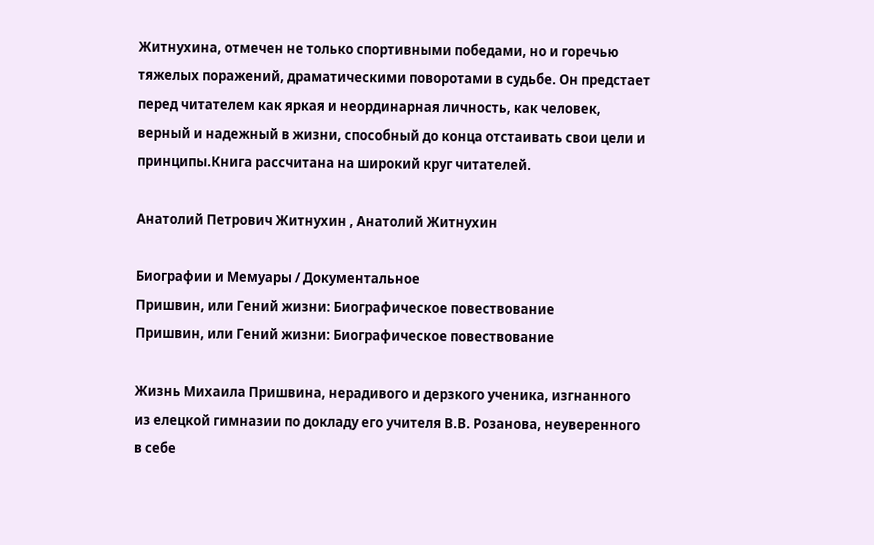Житнухина, отмечен не только спортивными победами, но и горечью тяжелых поражений, драматическими поворотами в судьбе. Он предстает перед читателем как яркая и неординарная личность, как человек, верный и надежный в жизни, способный до конца отстаивать свои цели и принципы.Книга рассчитана на широкий круг читателей.

Анатолий Петрович Житнухин , Анатолий Житнухин

Биографии и Мемуары / Документальное
Пришвин, или Гений жизни: Биографическое повествование
Пришвин, или Гений жизни: Биографическое повествование

Жизнь Михаила Пришвина, нерадивого и дерзкого ученика, изгнанного из елецкой гимназии по докладу его учителя В.В. Розанова, неуверенного в себе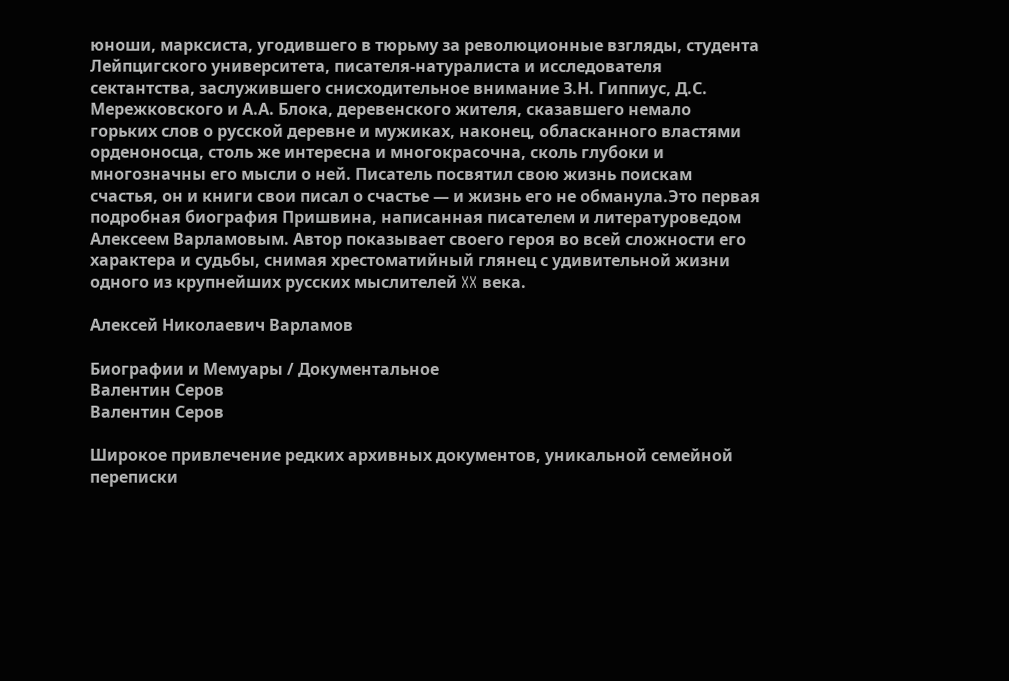юноши, марксиста, угодившего в тюрьму за революционные взгляды, студента Лейпцигского университета, писателя-натуралиста и исследователя сектантства, заслужившего снисходительное внимание З.Н. Гиппиус, Д.С. Мережковского и А.А. Блока, деревенского жителя, сказавшего немало горьких слов о русской деревне и мужиках, наконец, обласканного властями орденоносца, столь же интересна и многокрасочна, сколь глубоки и многозначны его мысли о ней. Писатель посвятил свою жизнь поискам счастья, он и книги свои писал о счастье — и жизнь его не обманула.Это первая подробная биография Пришвина, написанная писателем и литературоведом Алексеем Варламовым. Автор показывает своего героя во всей сложности его характера и судьбы, снимая хрестоматийный глянец с удивительной жизни одного из крупнейших русских мыслителей XX века.

Алексей Николаевич Варламов

Биографии и Мемуары / Документальное
Валентин Серов
Валентин Серов

Широкое привлечение редких архивных документов, уникальной семейной переписки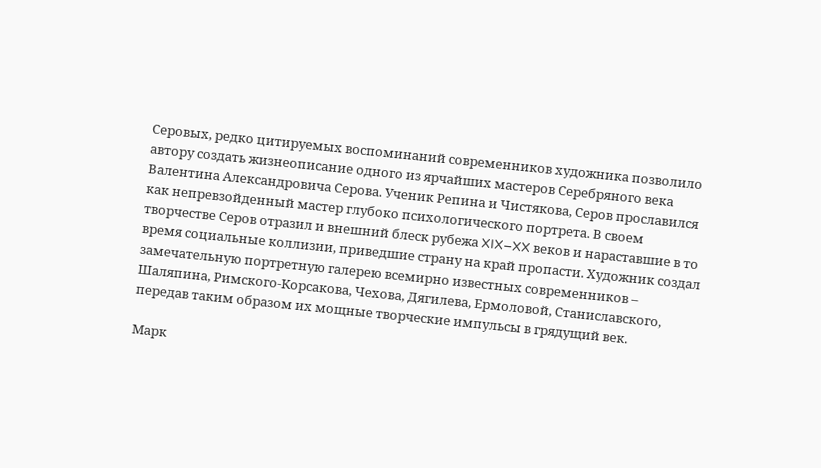Серовых, редко цитируемых воспоминаний современников художника позволило автору создать жизнеописание одного из ярчайших мастеров Серебряного века Валентина Александровича Серова. Ученик Репина и Чистякова, Серов прославился как непревзойденный мастер глубоко психологического портрета. В своем творчестве Серов отразил и внешний блеск рубежа XIX–XX веков и нараставшие в то время социальные коллизии, приведшие страну на край пропасти. Художник создал замечательную портретную галерею всемирно известных современников – Шаляпина, Римского-Корсакова, Чехова, Дягилева, Ермоловой, Станиславского, передав таким образом их мощные творческие импульсы в грядущий век.

Марк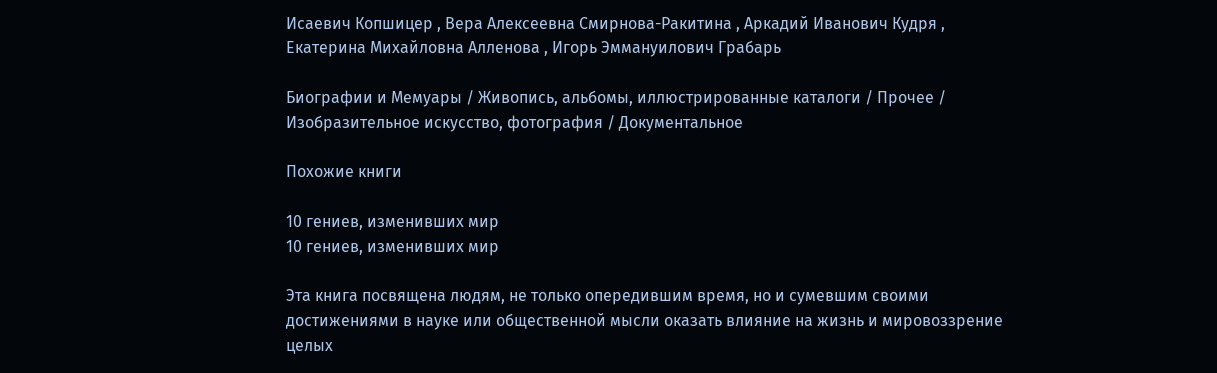Исаевич Копшицер , Вера Алексеевна Смирнова-Ракитина , Аркадий Иванович Кудря , Екатерина Михайловна Алленова , Игорь Эммануилович Грабарь

Биографии и Мемуары / Живопись, альбомы, иллюстрированные каталоги / Прочее / Изобразительное искусство, фотография / Документальное

Похожие книги

10 гениев, изменивших мир
10 гениев, изменивших мир

Эта книга посвящена людям, не только опередившим время, но и сумевшим своими достижениями в науке или общественной мысли оказать влияние на жизнь и мировоззрение целых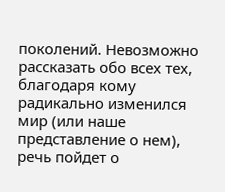поколений. Невозможно рассказать обо всех тех, благодаря кому радикально изменился мир (или наше представление о нем), речь пойдет о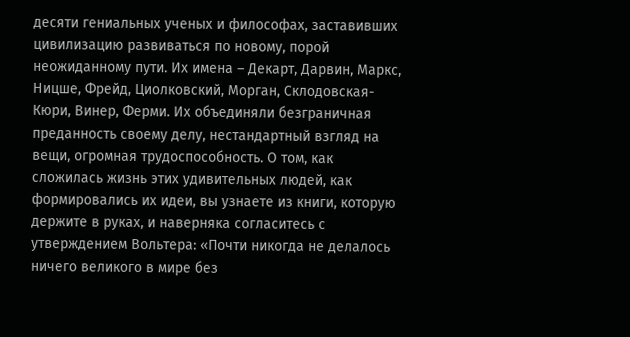десяти гениальных ученых и философах, заставивших цивилизацию развиваться по новому, порой неожиданному пути. Их имена – Декарт, Дарвин, Маркс, Ницше, Фрейд, Циолковский, Морган, Склодовская-Кюри, Винер, Ферми. Их объединяли безграничная преданность своему делу, нестандартный взгляд на вещи, огромная трудоспособность. О том, как сложилась жизнь этих удивительных людей, как формировались их идеи, вы узнаете из книги, которую держите в руках, и наверняка согласитесь с утверждением Вольтера: «Почти никогда не делалось ничего великого в мире без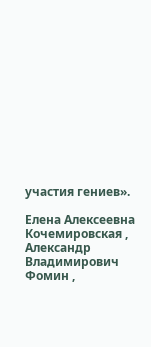участия гениев».

Елена Алексеевна Кочемировская , Александр Владимирович Фомин ,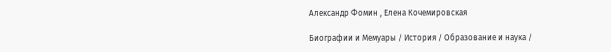Александр Фомин , Елена Кочемировская

Биографии и Мемуары / История / Образование и наука /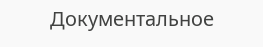Документальное